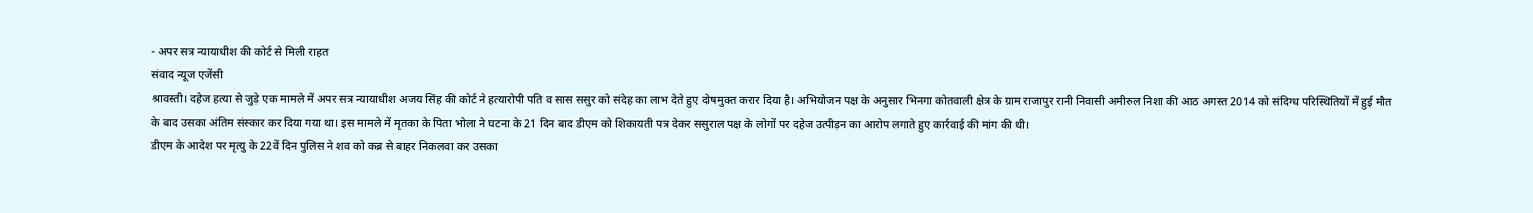- अपर सत्र न्यायाधीश की कोर्ट से मिली राहत
संवाद न्यूज एजेंसी
श्रावस्ती। दहेज हत्या से जुड़े एक मामले में अपर सत्र न्यायाधीश अजय सिंह की कोर्ट ने हत्यारोपी पति व सास ससुर को संदेह का लाभ देते हुए दोषमुक्त करार दिया है। अभियोजन पक्ष के अनुसार भिनगा कोतवाली क्षेत्र के ग्राम राजापुर रानी निवासी अमीरुल निशा की आठ अगस्त 2014 को संदिग्ध परिस्थितियों में हुई मौत के बाद उसका अंतिम संस्कार कर दिया गया था। इस मामले में मृतका के पिता भोला ने घटना के 21 दिन बाद डीएम को शिकायती पत्र देकर ससुराल पक्ष के लोगों पर दहेज उत्पीड़न का आरोप लगाते हुए कार्रवाई की मांग की थी।
डीएम के आदेश पर मृत्यु के 22वें दिन पुलिस ने शव को कब्र से बाहर निकलवा कर उसका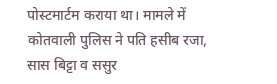पोस्टमार्टम कराया था। मामले में कोतवाली पुलिस ने पति हसीब रजा, सास बिट्टा व ससुर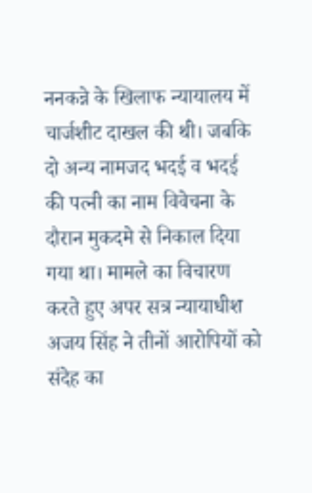ननकन्ने के खिलाफ न्यायालय में चार्जशीट दाखल की थी। जबकि दो अन्य नामजद भदई व भदई की पत्नी का नाम विवेचना के दौरान मुकदमे से निकाल दिया गया था। मामले का विचारण करते हुए अपर सत्र न्यायाधीश अजय सिंह ने तीनों आरोपियों को संदेह का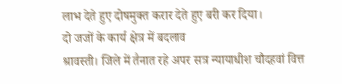लाभ देते हुए दोषमुक्त करार देते हुए बरी कर दिया।
दो जजों के कार्य क्षेत्र में बदलाव
श्रावस्ती। जिले में तैनात रहे अपर सत्र न्यायाधीश चौदहवां वित्त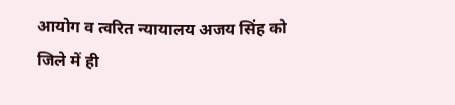आयोग व त्वरित न्यायालय अजय सिंह को जिले में ही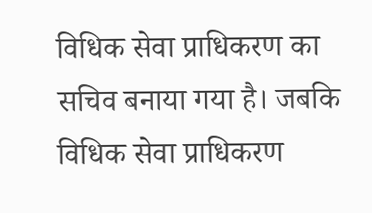विधिक सेवा प्राधिकरण का सचिव बनाया गया है। जबकि विधिक सेवा प्राधिकरण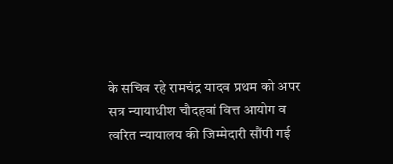के सचिव रहे रामचंद्र यादव प्रथम को अपर सत्र न्यायाधीश चौदहवां वित्त आयोग व त्वरित न्यायालय की जिम्मेदारी सौंपी गई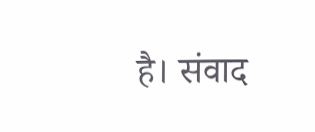है। संवाद